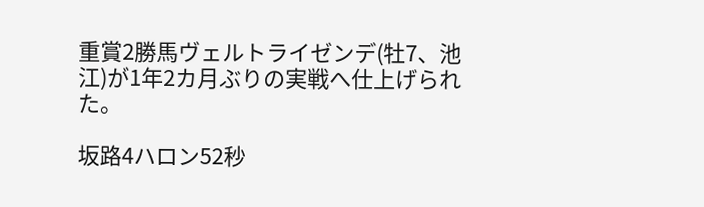重賞2勝馬ヴェルトライゼンデ(牡7、池江)が1年2カ月ぶりの実戦へ仕上げられた。

坂路4ハロン52秒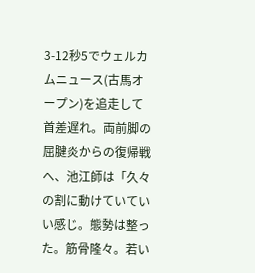3-12秒5でウェルカムニュース(古馬オープン)を追走して首差遅れ。両前脚の屈腱炎からの復帰戦へ、池江師は「久々の割に動けていていい感じ。態勢は整った。筋骨隆々。若い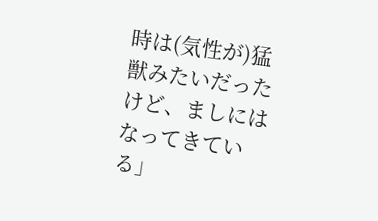時は(気性が)猛獣みたいだったけど、ましにはなってきている」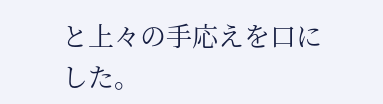と上々の手応えを口にした。